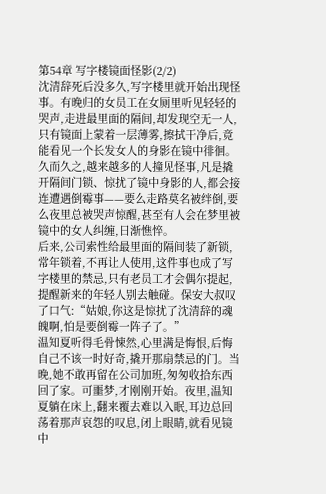第54章 写字楼镜面怪影(2/2)
沈清辞死后没多久,写字楼里就开始出现怪事。有晚归的女员工在女厕里听见轻轻的哭声,走进最里面的隔间,却发现空无一人,只有镜面上蒙着一层薄雾,擦拭干净后,竟能看见一个长发女人的身影在镜中徘徊。久而久之,越来越多的人撞见怪事,凡是撬开隔间门锁、惊扰了镜中身影的人,都会接连遭遇倒霉事——要么走路莫名被绊倒,要么夜里总被哭声惊醒,甚至有人会在梦里被镜中的女人纠缠,日渐憔悴。
后来,公司索性给最里面的隔间装了新锁,常年锁着,不再让人使用,这件事也成了写字楼里的禁忌,只有老员工才会偶尔提起,提醒新来的年轻人别去触碰。保安大叔叹了口气:“姑娘,你这是惊扰了沈清辞的魂魄啊,怕是要倒霉一阵子了。”
温知夏听得毛骨悚然,心里满是悔恨,后悔自己不该一时好奇,撬开那扇禁忌的门。当晚,她不敢再留在公司加班,匆匆收拾东西回了家。可噩梦,才刚刚开始。夜里,温知夏躺在床上,翻来覆去难以入眠,耳边总回荡着那声哀怨的叹息,闭上眼睛,就看见镜中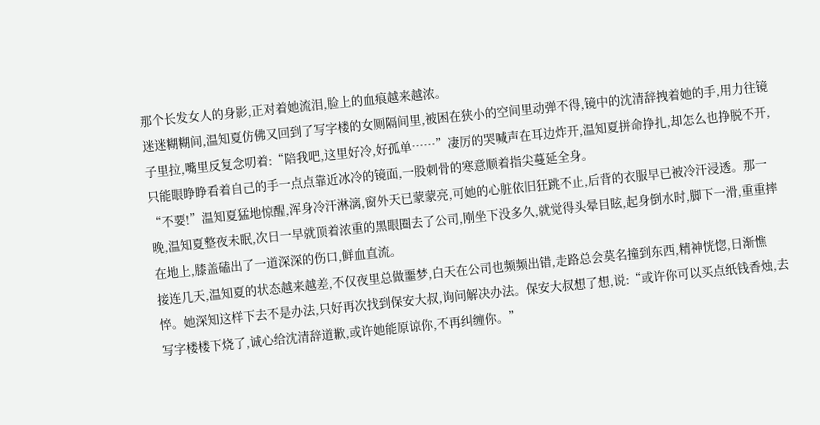那个长发女人的身影,正对着她流泪,脸上的血痕越来越浓。
迷迷糊糊间,温知夏仿佛又回到了写字楼的女厕隔间里,被困在狭小的空间里动弹不得,镜中的沈清辞拽着她的手,用力往镜子里拉,嘴里反复念叨着:“陪我吧,这里好冷,好孤单……”凄厉的哭喊声在耳边炸开,温知夏拼命挣扎,却怎么也挣脱不开,只能眼睁睁看着自己的手一点点靠近冰冷的镜面,一股刺骨的寒意顺着指尖蔓延全身。
“不要!”温知夏猛地惊醒,浑身冷汗淋漓,窗外天已蒙蒙亮,可她的心脏依旧狂跳不止,后背的衣服早已被冷汗浸透。那一晚,温知夏整夜未眠,次日一早就顶着浓重的黑眼圈去了公司,刚坐下没多久,就觉得头晕目眩,起身倒水时,脚下一滑,重重摔在地上,膝盖磕出了一道深深的伤口,鲜血直流。
接连几天,温知夏的状态越来越差,不仅夜里总做噩梦,白天在公司也频频出错,走路总会莫名撞到东西,精神恍惚,日渐憔悴。她深知这样下去不是办法,只好再次找到保安大叔,询问解决办法。保安大叔想了想,说:“或许你可以买点纸钱香烛,去写字楼楼下烧了,诚心给沈清辞道歉,或许她能原谅你,不再纠缠你。”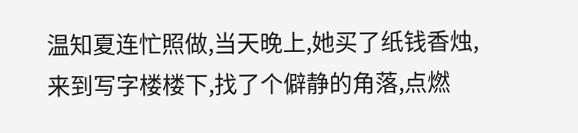温知夏连忙照做,当天晚上,她买了纸钱香烛,来到写字楼楼下,找了个僻静的角落,点燃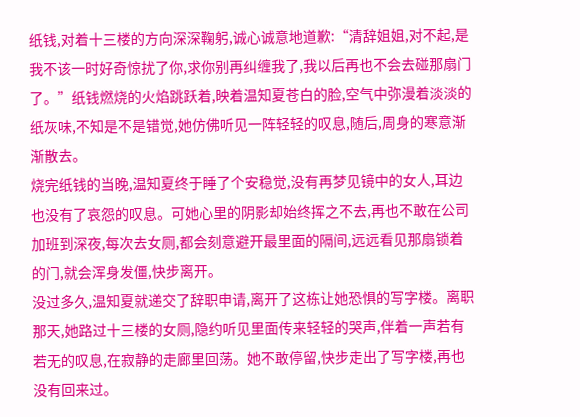纸钱,对着十三楼的方向深深鞠躬,诚心诚意地道歉:“清辞姐姐,对不起,是我不该一时好奇惊扰了你,求你别再纠缠我了,我以后再也不会去碰那扇门了。”纸钱燃烧的火焰跳跃着,映着温知夏苍白的脸,空气中弥漫着淡淡的纸灰味,不知是不是错觉,她仿佛听见一阵轻轻的叹息,随后,周身的寒意渐渐散去。
烧完纸钱的当晚,温知夏终于睡了个安稳觉,没有再梦见镜中的女人,耳边也没有了哀怨的叹息。可她心里的阴影却始终挥之不去,再也不敢在公司加班到深夜,每次去女厕,都会刻意避开最里面的隔间,远远看见那扇锁着的门,就会浑身发僵,快步离开。
没过多久,温知夏就递交了辞职申请,离开了这栋让她恐惧的写字楼。离职那天,她路过十三楼的女厕,隐约听见里面传来轻轻的哭声,伴着一声若有若无的叹息,在寂静的走廊里回荡。她不敢停留,快步走出了写字楼,再也没有回来过。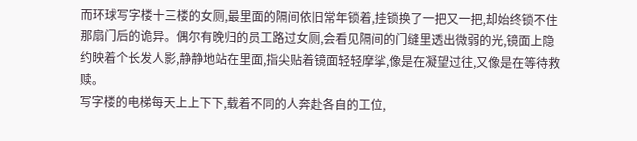而环球写字楼十三楼的女厕,最里面的隔间依旧常年锁着,挂锁换了一把又一把,却始终锁不住那扇门后的诡异。偶尔有晚归的员工路过女厕,会看见隔间的门缝里透出微弱的光,镜面上隐约映着个长发人影,静静地站在里面,指尖贴着镜面轻轻摩挲,像是在凝望过往,又像是在等待救赎。
写字楼的电梯每天上上下下,载着不同的人奔赴各自的工位,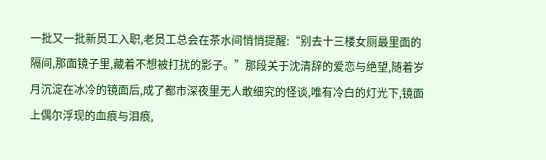一批又一批新员工入职,老员工总会在茶水间悄悄提醒:“别去十三楼女厕最里面的隔间,那面镜子里,藏着不想被打扰的影子。”那段关于沈清辞的爱恋与绝望,随着岁月沉淀在冰冷的镜面后,成了都市深夜里无人敢细究的怪谈,唯有冷白的灯光下,镜面上偶尔浮现的血痕与泪痕,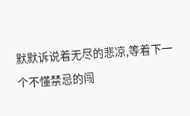默默诉说着无尽的悲凉,等着下一个不懂禁忌的闯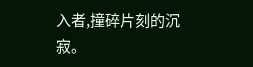入者,撞碎片刻的沉寂。